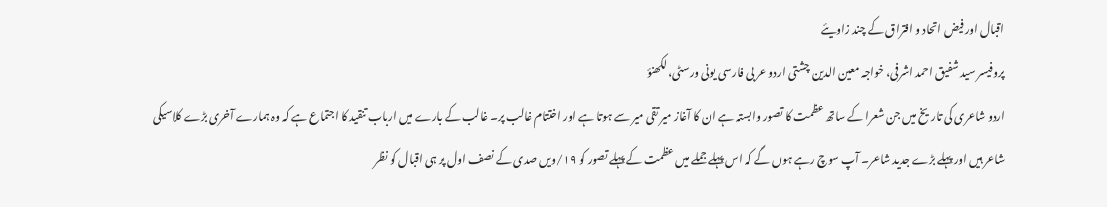اقبال اور فیض اتحاد و افتراق کے چند زاویئے
پروفیسر سید شفیق احمد اشرفی، خواجہ معین الدین چشتی اردو عر بی فارسی یونی ورسٹی، لکھنؤ
اردو شاعری کی تاریخ میں جن شعرا کے ساتھ عظمت کا تصور وابستہ ہے ان کا آغاز میر تقی میر سے ہوتا ہے اور اختتام غالب پر۔ غالب کے بارے میں ارباب تنقید کا اجتماع ہے کہ وہ ہمارے آخری بڑے کلاسیکی شاعر ہیں اور پہلے بڑے جدید شاعر۔ آپ سوچ رہے ہوں گے کہ اس پہلے جملے میں عظمت کے پہلے تصور کو ۱۹/ویں صدی کے نصف اول پر ہی اقبال کو نظر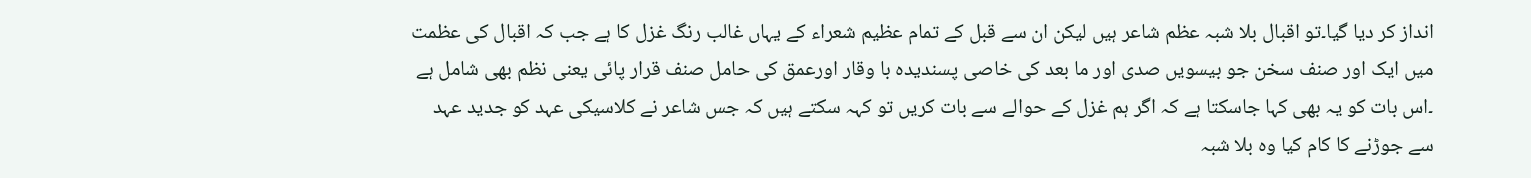انداز کر دیا گیا۔تو اقبال بلا شبہ عظم شاعر ہیں لیکن ان سے قبل کے تمام عظیم شعراء کے یہاں غالب رنگ غزل کا ہے جب کہ اقبال کی عظمت میں ایک اور صنف سخن جو بیسویں صدی اور ما بعد کی خاصی پسندیدہ با وقار اورعمق کی حامل صنف قرار پائی یعنی نظم بھی شامل ہے ۔اس بات کو یہ بھی کہا جاسکتا ہے کہ اگر ہم غزل کے حوالے سے بات کریں تو کہہ سکتے ہیں کہ جس شاعر نے کلاسیکی عہد کو جدید عہد سے جوڑنے کا کام کیا وہ بلا شبہ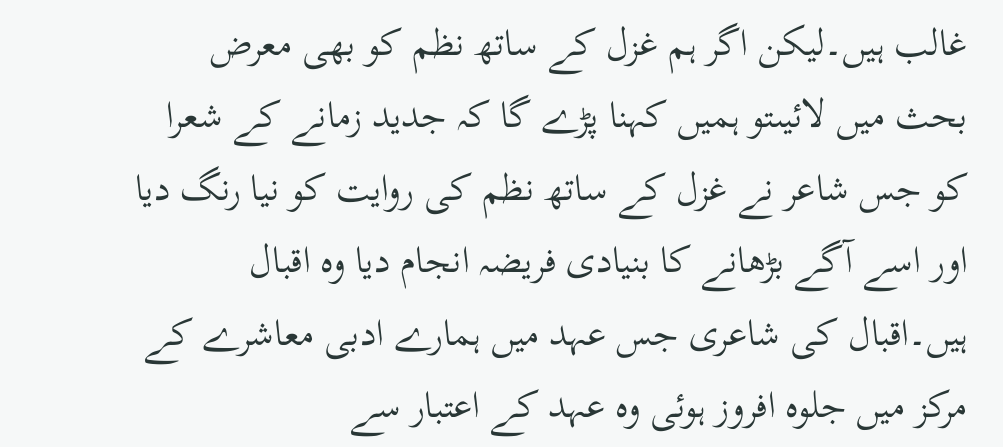غالب ہیں۔لیکن اگر ہم غزل کے ساتھ نظم کو بھی معرض بحث میں لائیںتو ہمیں کہنا پڑے گا کہ جدید زمانے کے شعرا کو جس شاعر نے غزل کے ساتھ نظم کی روایت کو نیا رنگ دیا اور اسے آگے بڑھانے کا بنیادی فریضہ انجام دیا وہ اقبال ہیں۔اقبال کی شاعری جس عہد میں ہمارے ادبی معاشرے کے مرکز میں جلوہ افروز ہوئی وہ عہد کے اعتبار سے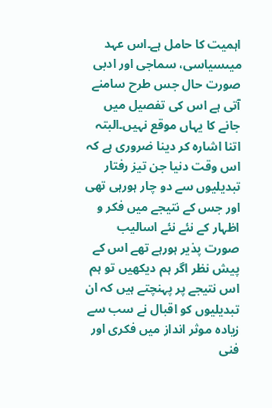اہمیت کا حامل ہے۔اس عہد میںسیاسی، سماجی اور ادبی صورت حال جس طرح سامنے آتی ہے اس کی تفصیل میں جانے کا یہاں موقع نہیں۔البتہ اتنا اشارہ کر دینا ضروری ہے کہ اس وقت دنیا جن تیز رفتار تبدیلیوں سے دو چار ہورہی تھی اور جس کے نتیجے میں فکر و اظہار کے نئے نئے اسالیب صورت پذیر ہورہے تھے اس کے پیش نظر اگر ہم دیکھیں تو ہم اس نتیجے پر پہنچتے ہیں کہ ان تبدیلیوں کو اقبال نے سب سے زیادہ موثر انداز میں فکری اور فنی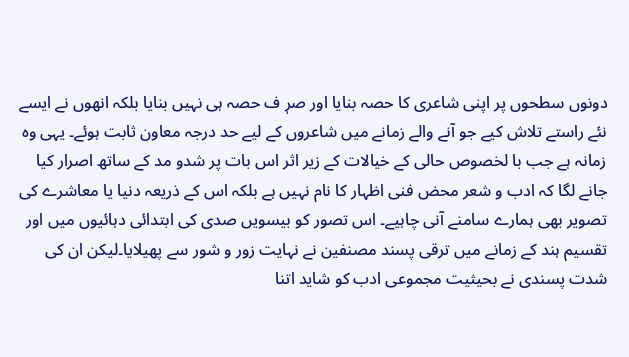دونوں سطحوں پر اپنی شاعری کا حصہ بنایا اور صرٖ ف حصہ ہی نہیں بنایا بلکہ انھوں نے ایسے نئے راستے تلاش کیے جو آنے والے زمانے میں شاعروں کے لیے حد درجہ معاون ثابت ہوئے۔ یہی وہ زمانہ ہے جب با لخصوص حالی کے خیالات کے زیر اثر اس بات پر شدو مد کے ساتھ اصرار کیا جانے لگا کہ ادب و شعر محض فنی اظہار کا نام نہیں ہے بلکہ اس کے ذریعہ دنیا یا معاشرے کی تصویر بھی ہمارے سامنے آنی چاہیے۔ اس تصور کو بیسویں صدی کی ابتدائی دہائیوں میں اور تقسیم ہند کے زمانے میں ترقی پسند مصنفین نے نہایت زور و شور سے پھیلایا۔لیکن ان کی شدت پسندی نے بحیثیت مجموعی ادب کو شاید اتنا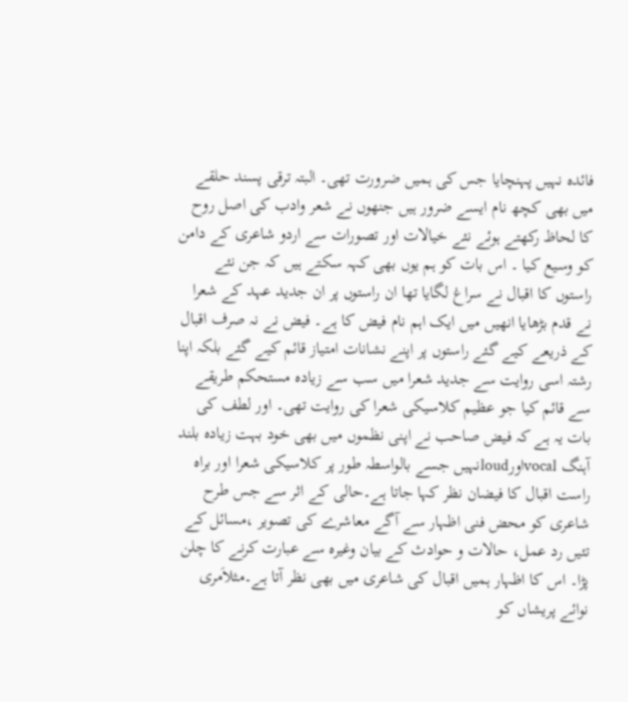فائدہ نہیں پہنچایا جس کی ہمیں ضرورت تھی۔ البتہ ترقی پسند حلقے میں بھی کچھ نام ایسے ضرور ہیں جنھوں نے شعر وادب کی اصل روح کا لحاظ رکھتے ہوئے نئے خیالات اور تصورات سے اردو شاعری کے دامن کو وسیع کیا ۔ اس بات کو ہم یوں بھی کہہ سکتے ہیں کہ جن نئے راستوں کا اقبال نے سراغ لگایا تھا ان راستوں پر ان جدید عہد کے شعرا نے قدم بڑھایا انھیں میں ایک اہم نام فیض کا ہے۔ فیض نے نہ صرف اقبال کے ذریعے کیے گئے راستوں پر اپنے نشانات امتیاز قائم کیے گئے بلکہ اپنا رشتہ اسی روایت سے جدید شعرا میں سب سے زیادہ مستحکم طریقے سے قائم کیا جو عظیم کلاسیکی شعرا کی روایت تھی۔ اور لطف کی بات یہ ہے کہ فیض صاحب نے اپنی نظموں میں بھی خود بہت زیادہ بلند آہنگ vocalاورloudنہیں جسے بالواسطہ طور پر کلاسیکی شعرا اور براہ راست اقبال کا فیضان نظر کہا جاتا ہے۔حالی کے اثر سے جس طرح شاعری کو محض فنی اظہار سے آگے معاشرے کی تصویر ،مسائل کے تئیں رد عمل، حالات و حوادث کے بیان وغیرہ سے عبارت کرنے کا چلن پڑا۔ اس کا اظہار ہمیں اقبال کی شاعری میں بھی نظر آتا ہے۔مثلاَمری نوائے پریشاں کو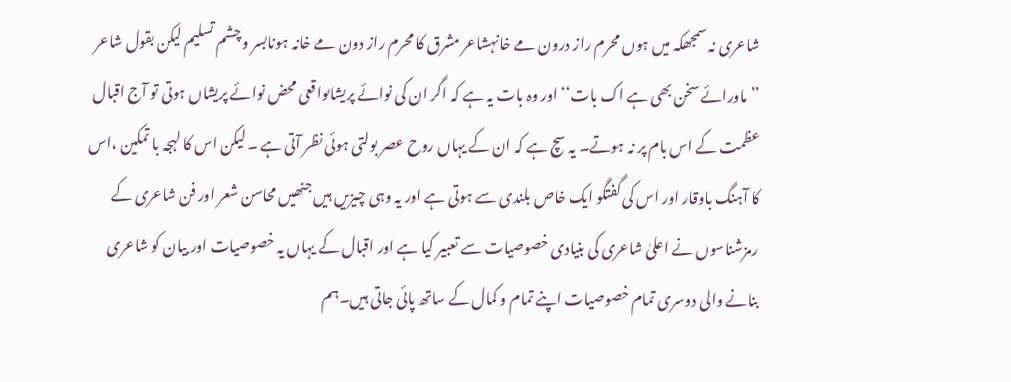شاعری نہ سمجھکہ میں ہوں محرم راز درون مے خانہشاعر مشرق کا محرم راز دون مے خانہ ہونابسر و چشم تسلیم لیکن بقول شاعر ’’ ماورائے سخن بھی ہے اک بات‘‘اور وہ بات یہ ہے کہ اگر ان کی نوائے پریشاںواقعی محض نوائے پریشاں ہوتی تو آج اقبال عظمت کے اس بام پر نہ ہوتے۔ یہ سچ ہے کہ ان کے یہاں روح عصر بولتی ہوئی نظر آتی ہے ۔ لیکن اس کا لہجہ با تمکین ،اس کا آہنگ باوقار اور اس کی گفتگو ایک خاص بلندی سے ہوتی ہے اور یہ وہی چیزیں ہیں جنھیں محاسن شعر اور فن شاعری کے رمزشناسوں نے اعلیٰ شاعری کی بنیادی خصوصیات سے تعبیر کیا ہے اور اقبال کے یہاں یہ خصوصیات اور بیان کو شاعری بنانے والی دوسری تمام خصوصیات اپنے تمام و کمال کے ساتھ پائی جاتی ہیں۔ہم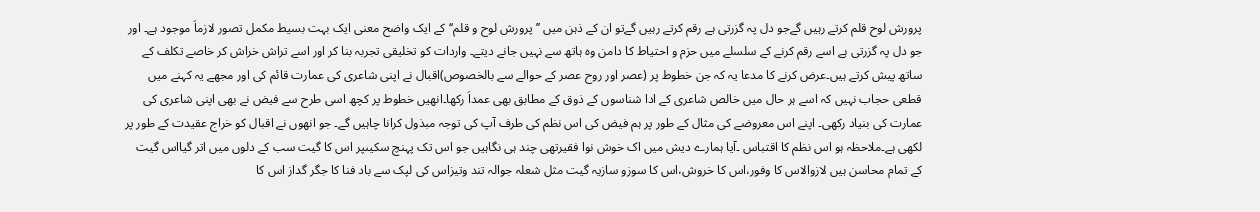پرورش لوح قلم کرتے رہیں گےجو دل پہ گزرتی ہے رقم کرتے رہیں گےتو ان کے ذہن میں ’’ پرورش لوح و قلم‘‘کے ایک واضح معنی ایک بہت بسیط مکمل تصور لازماَ موجود ہے۔ اور جو دل پہ گزرتی ہے اسے رقم کرنے کے سلسلے میں حزم و احتیاط کا دامن وہ ہاتھ سے نہیں جانے دیتے۔ واردات کو تخلیقی تجربہ بنا کر اور اسے تراش خراش کر خاصے تکلف کے ساتھ پیش کرتے ہیں۔عرض کرنے کا مدعا یہ کہ جن خطوط پر (عصر اور روح عصر کے حوالے سے بالخصوص)اقبال نے اپنی شاعری کی عمارت قائم کی اور مجھے یہ کہنے میں قطعی حجاب نہیں کہ اسے ہر حال میں خالص شاعری کے ادا شناسوں کے ذوق کے مطابق بھی عمداَ رکھا۔انھیں خطوط پر کچھ اسی طرح سے فیض نے بھی اپنی شاعری کی عمارت کی بنیاد رکھی۔ اپنے اس معروضے کی مثال کے طور پر ہم فیض کی اس نظم کی طرف آپ کی توجہ مبذول کرانا چاہیں گے۔ جو انھوں نے اقبال کو خراج عقیدت کے طور پر لکھی ہے۔ملاحظہ ہو اس نظم کا اقتباس ۔آیا ہمارے دیش میں اک خوش نوا فقیرتھی چند ہی نگاہیں جو اس تک پہنچ سکیںپر اس کا گیت سب کے دلوں میں اتر گیااس گیت کے تمام محاسن ہیں لازوالاس کا وفور،اس کا خروش،اس کا سوزو سازیہ گیت مثل شعلہ جوالہ تند وتیزاس کی لپک سے باد فنا کا جگر گداز اس کا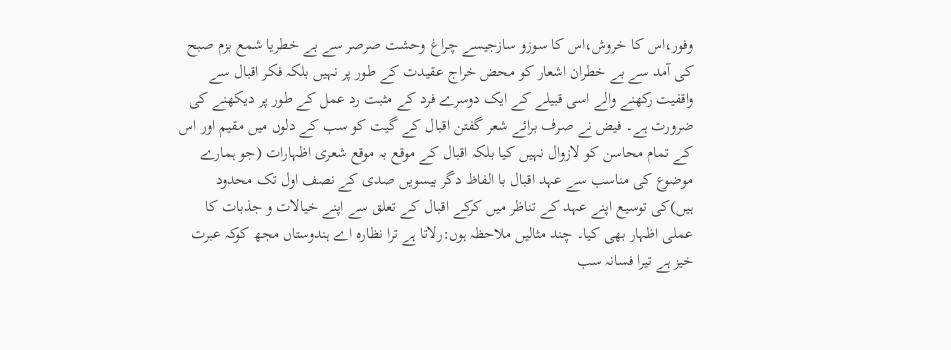وفور،اس کا خروش،اس کا سوزو سازجیسے چراغ وحشت صرصر سے بے خطریا شمع بزم صبح کی آمد سے بے خطران اشعار کو محض خراج عقیدت کے طور پر نہیں بلکہ فکر اقبال سے واقفیت رکھنے والے اسی قبیلے کے ایک دوسرے فرد کے مثبت رد عمل کے طور پر دیکھنے کی ضرورت ہے۔ فیض نے صرف برائے شعر گفتن اقبال کے گیت کو سب کے دلوں میں مقیم اور اس کے تمام محاسن کو لازوال نہیں کیا بلکہ اقبال کے موقع بہ موقع شعری اظہارات (جو ہمارے موضوع کی مناسب سے عہد اقبال با الفاظ دگر بیسویں صدی کے نصف اول تک محدود ہیں)کی توسیع اپنے عہد کے تناظر میں کرکے اقبال کے تعلق سے اپنے خیالات و جذبات کا عملی اظہار بھی کیا۔ چند مثالیں ملاحظہ ہوں:رلاتا ہے ترا نظارہ اے ہندوستاں مجھ کوکہ عبرت خیز ہے تیرا فسانہ سب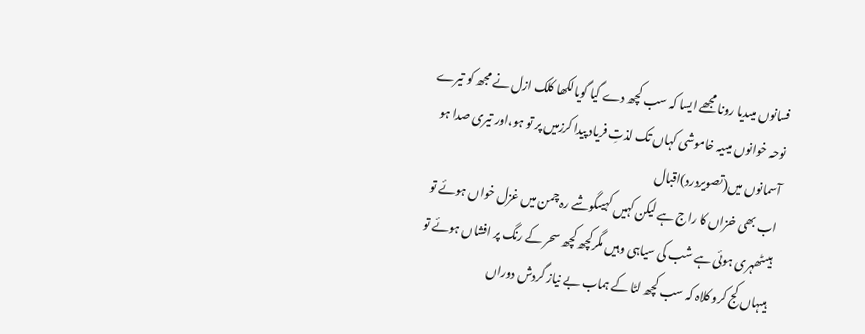فسانوں میںدیا رونا مجھے ایسا کہ سب کچھ دے گیا گویالکھا کلک ازل نے مجھ کو تیرے نوحہ خوانوں میںیہ خاموشی کہاں تک لذتِ فریاد پیدا کرزمیں پر تو ہو،اور تیری صدا ہو آسمانوں میں(تصویردرد)اقبال
اب بھی خزاں کا راج ہے لیکن کہیں کہیںگوشے رہ چمن میں غزل خواں ہوئے تو ہیںٹھہری ہوئی ہے شب کی سیاہی وہیں مگرکچھ کچھ سحر کے رنگ پر افشاں ہوئے تو ہیںہاں کج کرو کلاہ کہ سب کچھ لٹا کے ہماب بے نیاز گردش دوراں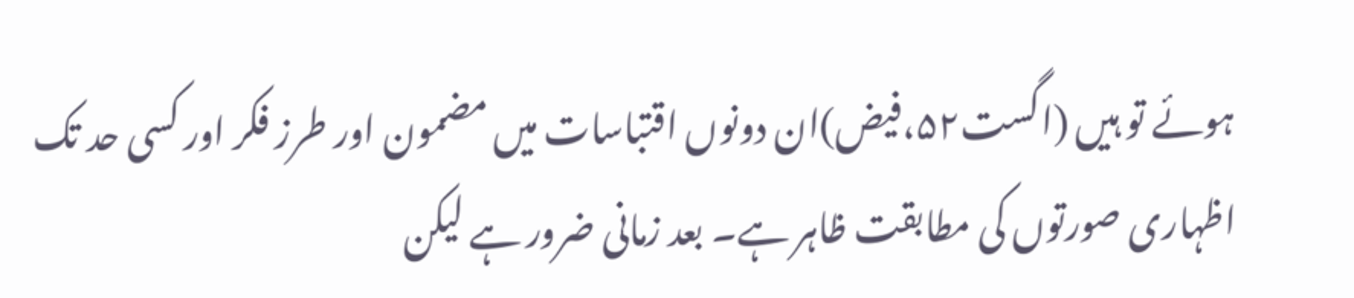ہوئے تو ہیں (اگست۵۲،فیض)ان دونوں اقتباسات میں مضمون اور طرز فکر اور کسی حد تک اظہاری صورتوں کی مطابقت ظاہر ہے۔ بعد زمانی ضرور ہے لیکن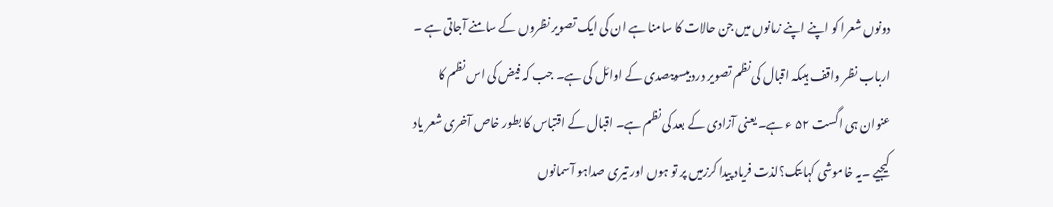دونوں شعرا کو اپنے اپنے زمانوں میں جن حالات کا سامنا ہے ان کی ایک تصویر نظروں کے سامنے آجاتی ہے ۔ ارباب نظر واقف ہیںکہ اقبال کی نظم تصویر درد بیسویںصدی کے اوائل کی ہے۔ جب کہ فیض کی اس نظم کا عنوان ہی اگست ۵۲ ء ہے۔ یعنی آزادی کے بعد کی نظم ہے۔ اقبال کے اقتباس کا بطور خاص آخری شعر یاد کیجیے ۔یہ خاموشی کہاںتک؟لذت فریاد پیدا کرزمیں پر تو ہوں اور تیری صداہو آسمانوں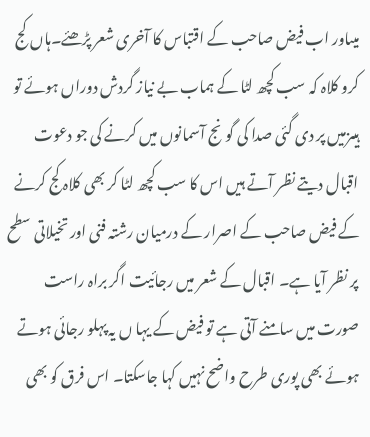میںاور اب فیض صاحب کے اقتباس کا آخری شعر پڑھئے۔ہاں کج کرو کلاہ کہ سب کچھ لٹا کے ہماب بے نیاز گردش دوراں ہوئے تو ہیںزمیں پر دی گئی صدا کی گونج آسمانوں میں کرنے کی جو دعوت اقبال دیتے نظر آتے ہیں اس کا سب کچھ لٹا کر بھی کلاہ کج کرنے کے فیض صاحب کے اصرار کے درمیان رشتہ فنی اور تخیلاتی سطح پر نظر آیا ہے۔ اقبال کے شعر میں رجائیت اگر براہ راست صورت میں سامنے آتی ہے تو فیض کے یہا ں یہ پہلو رجائی ہوتے ہوئے بھی پوری طرح واضح نہیں کہا جاسکتا۔ اس فرق کو بھی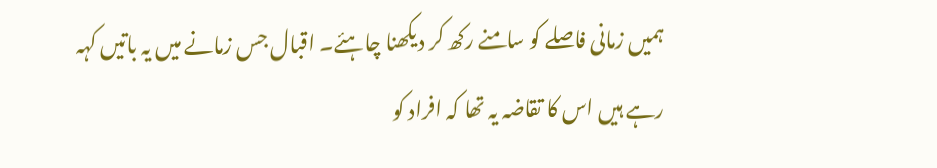ہمیں زمانی فاصلے کو سامنے رکھ کر دیکھنا چاہئے۔ اقبال جس زمانے میں یہ باتیں کہہ رہے ہیں اس کا تقاضہ یہ تھا کہ افراد کو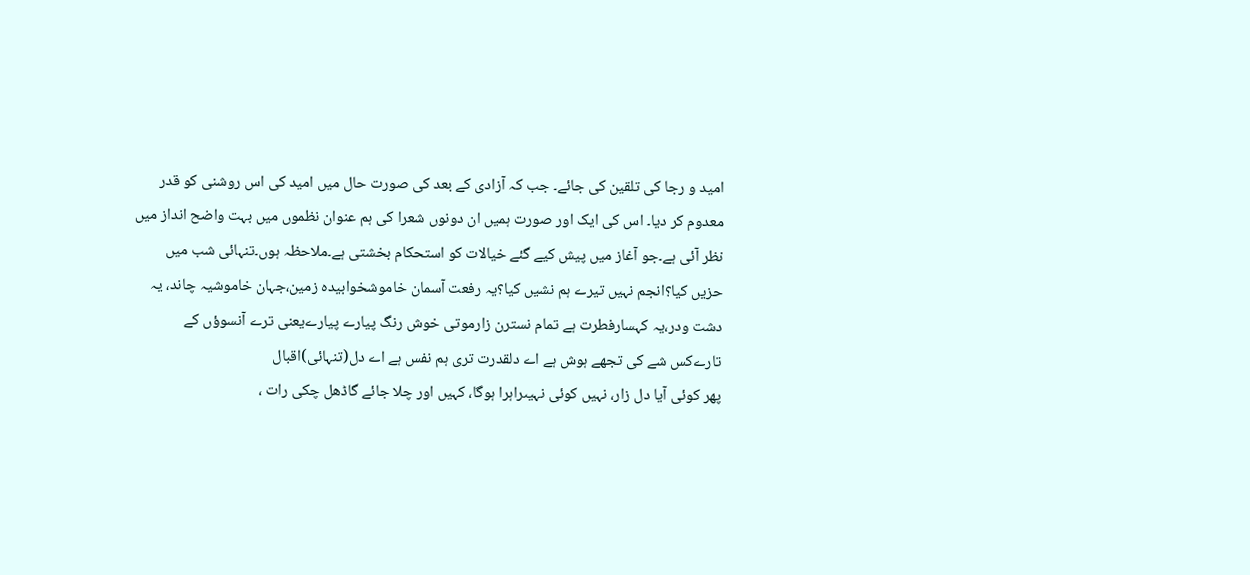امید و رجا کی تلقین کی جائے۔ جب کہ آزادی کے بعد کی صورت حال میں امید کی اس روشنی کو قدر معدوم کر دیا۔ اس کی ایک اور صورت ہمیں ان دونوں شعرا کی ہم عنوان نظموں میں بہت واضح انداز میں نظر آئی ہے۔جو آغاز میں پیش کیے گئے خیالات کو استحکام بخشتی ہے۔ملاحظہ ہوں۔تنہائی شب میں حزیں کیا؟انجم نہیں تیرے ہم نشیں کیا؟یہ رفعت آسمان خاموشخوابیدہ زمین،جہان خاموشیہ چاند، یہ دشت ودر،یہ کہسارفطرت ہے تمام نسترن زارموتی خوش رنگ پیارے پیارےیعنی ترے آنسوؤں کے تارےکس شے کی تجھے ہوش ہے اے دلقدرت تری ہم نفس ہے اے دل(تنہائی)اقبال
پھر کوئی آیا دل زار، نہیں کوئی نہیںراہرا ہوگا، کہیں اور چلا جائے گاڈھل چکی رات ،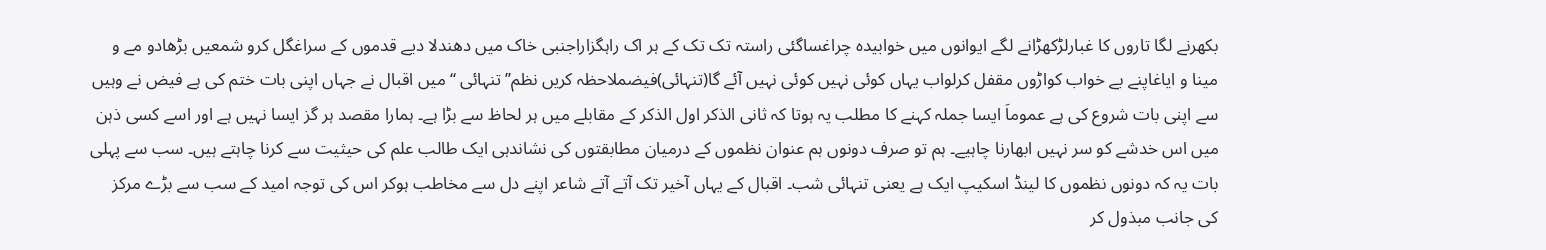بکھرنے لگا تاروں کا غبارلڑکھڑانے لگے ایوانوں میں خوابیدہ چراغساگئی راستہ تک تک کے ہر اک راہگزاراجنبی خاک میں دھندلا دیے قدموں کے سراغگل کرو شمعیں بڑھادو مے و مینا و ایاغاپنے بے خواب کواڑوں مقفل کرلواب یہاں کوئی نہیں کوئی نہیں آئے گا(تنہائی)فیضملاحظہ کریں نظم’’ تنہائی ‘‘ میں اقبال نے جہاں اپنی بات ختم کی ہے فیض نے وہیں سے اپنی بات شروع کی ہے عموماَ ایسا جملہ کہنے کا مطلب یہ ہوتا کہ ثانی الذکر اول الذکر کے مقابلے میں ہر لحاظ سے بڑا ہے۔ ہمارا مقصد ہر گز ایسا نہیں ہے اور اسے کسی ذہن میں اس خدشے کو سر نہیں ابھارنا چاہیے۔ ہم تو صرف دونوں ہم عنوان نظموں کے درمیان مطابقتوں کی نشاندہی ایک طالب علم کی حیثیت سے کرنا چاہتے ہیں۔ سب سے پہلی بات یہ کہ دونوں نظموں کا لینڈ اسکیپ ایک ہے یعنی تنہائی شب۔ اقبال کے یہاں آخیر تک آتے آتے شاعر اپنے دل سے مخاطب ہوکر اس کی توجہ امید کے سب سے بڑے مرکز کی جانب مبذول کر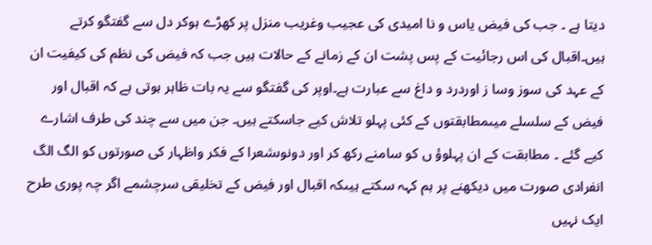دیتا ہے ۔ جب کی فیض یاس و نا امیدی کی عجیب وغریب منزل پر کھڑے ہوکر دل سے گفتگو کرتے ہیں۔اقبال کی اس رجائیت کے پس پشت ان کے زمانے کے حالات ہیں جب کہ فیض کی نظم کی کیفیت ان کے عہد کی سوز وسا ز اوردرد و داغ سے عبارت ہے۔اوپر کی گفتگو سے یہ بات ظاہر ہوتی ہے کہ اقبال اور فیض کے سلسلے میںمطابقتوں کے کئی پہلو تلاش کیے جاسکتے ہیں۔ جن میں سے چند کی طرف اشارے کیے گئے ۔ مطابقت کے ان پہلوؤ ں کو سامنے رکھ کر اور دونوںشعرا کے فکر واظہار کی صورتوں کو الگ الگ انفرادی صورت میں دیکھنے پر ہم کہہ سکتے ہیںکہ اقبال اور فیض کے تخلیقی سرچشمے اگر چہ پوری طرح ایک نہیں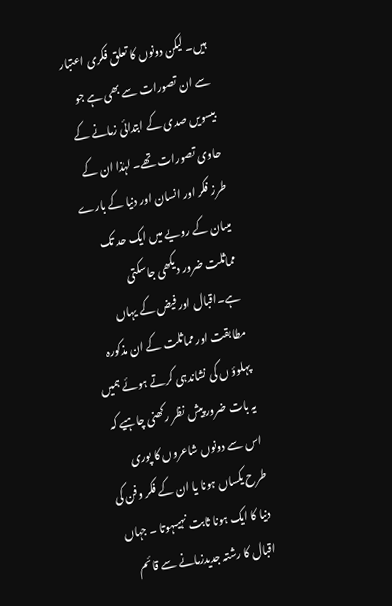ہیں۔ لیکن دونوں کا تعلق فکری اعتبار سے ان تصورات سے بھی ہے جو بیسویں صدی کے ابتدائی زمانے کے حاوی تصورات تھے۔ لہٰذا ان کے طرز فکر اور انسان اور دنیا کے بارے میںان کے رویے میں ایک حد تک مماثلت ضرور دیکھی جاسکتی ہے۔اقبال اور فیض کے یہاں مطابقت اور مماثلت کے ان مذکورہ پہلوؤ ں کی نشاندہی کرتے ہوئے ہمیں یہ بات ضرور پیش نظر رکھنی چاہیے کہ اس سے دونوں شاعروں کا پوری طرح یکساں ہونا یا ان کے فکر وفن کی دنیا کا ایک ہونا ثابت نہیںہوتا ۔ جہاں اقبال کا رشتہ جدیدزمانے سے قائم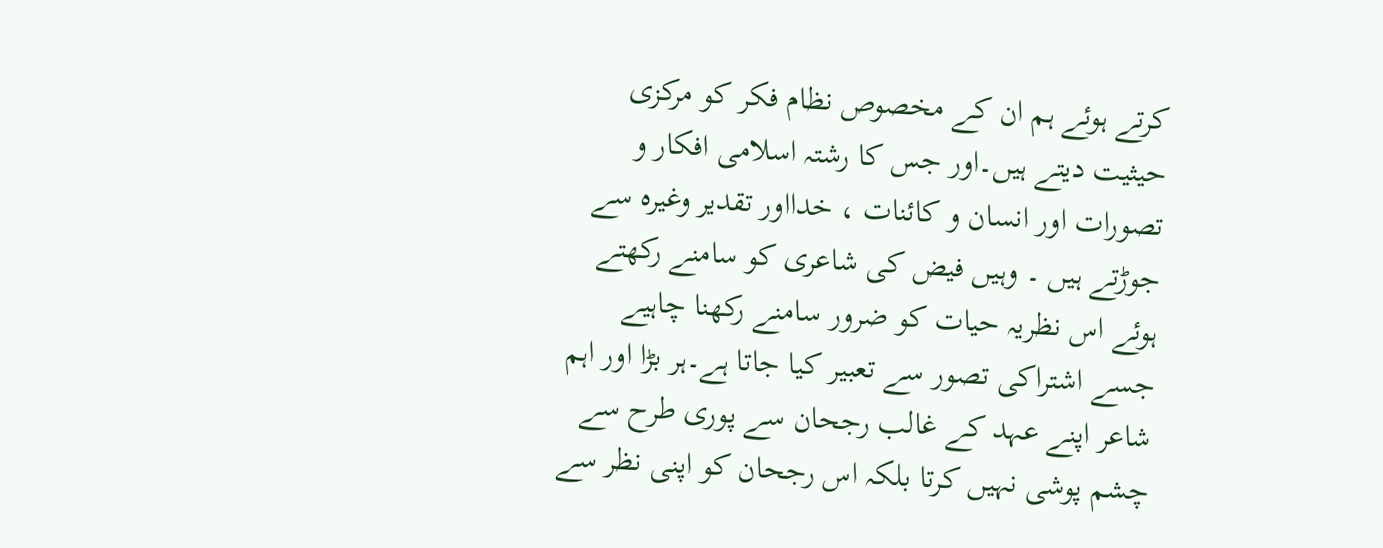کرتے ہوئے ہم ان کے مخصوص نظام فکر کو مرکزی حیثیت دیتے ہیں۔اور جس کا رشتہ اسلامی افکار و تصورات اور انسان و کائنات ، خدااور تقدیر وغیرہ سے جوڑتے ہیں ۔ وہیں فیض کی شاعری کو سامنے رکھتے ہوئے اس نظریہ حیات کو ضرور سامنے رکھنا چاہیے جسے اشتراکی تصور سے تعبیر کیا جاتا ہے۔ہر بڑا اور اہم شاعر اپنے عہد کے غالب رجحان سے پوری طرح سے چشم پوشی نہیں کرتا بلکہ اس رجحان کو اپنی نظر سے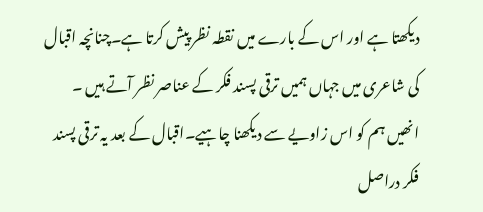دیکھتا ہے اور اس کے بارے میں نقطہ نظر پیش کرتا ہے۔چنانچہ اقبال کی شاعری میں جہاں ہمیں ترقی پسند فکر کے عناصر نظر آتے ہیں ۔ انھیں ہم کو اس زاویے سے دیکھنا چاہیے۔اقبال کے بعد یہ ترقی پسند فکر دراصل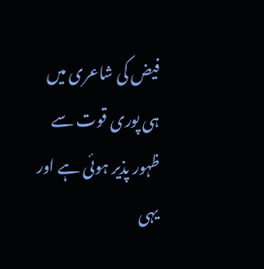فیض کی شاعری میں ہی پوری قوت سے ظہور پذیر ہوئی ہے اور یہی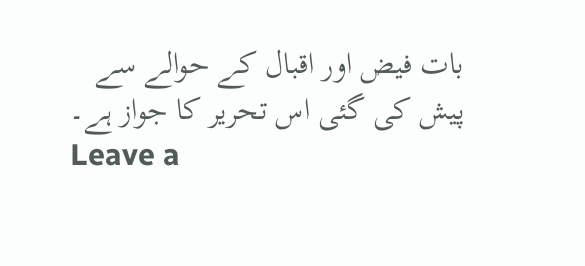بات فیض اور اقبال کے حوالے سے پیش کی گئی اس تحریر کا جواز ہے۔
Leave a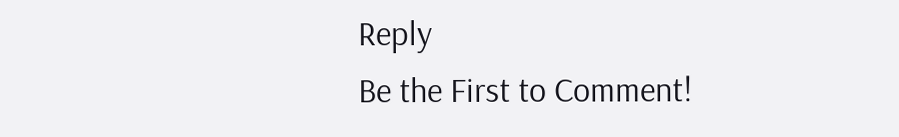Reply
Be the First to Comment!